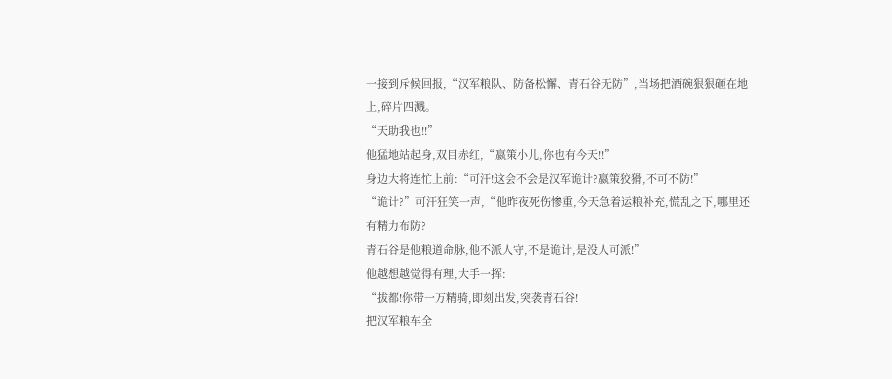一接到斥候回报,“汉军粮队、防备松懈、青石谷无防”,当场把酒碗狠狠砸在地上,碎片四溅。
“天助我也!!”
他猛地站起身,双目赤红,“嬴策小儿,你也有今天!!”
身边大将连忙上前:“可汗!这会不会是汉军诡计?嬴策狡猾,不可不防!”
“诡计?”可汗狂笑一声,“他昨夜死伤惨重,今天急着运粮补充,慌乱之下,哪里还有精力布防?
青石谷是他粮道命脉,他不派人守,不是诡计,是没人可派!”
他越想越觉得有理,大手一挥:
“拔都!你带一万精骑,即刻出发,突袭青石谷!
把汉军粮车全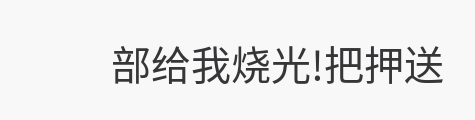部给我烧光!把押送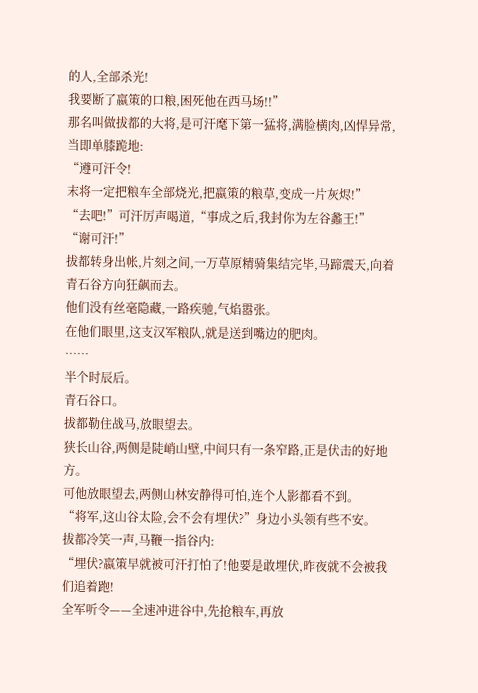的人,全部杀光!
我要断了嬴策的口粮,困死他在西马场!!”
那名叫做拔都的大将,是可汗麾下第一猛将,满脸横肉,凶悍异常,当即单膝跪地:
“遵可汗令!
末将一定把粮车全部烧光,把嬴策的粮草,变成一片灰烬!”
“去吧!”可汗厉声喝道,“事成之后,我封你为左谷蠡王!”
“谢可汗!”
拔都转身出帐,片刻之间,一万草原精骑集结完毕,马蹄震天,向着青石谷方向狂飙而去。
他们没有丝毫隐藏,一路疾驰,气焰嚣张。
在他们眼里,这支汉军粮队,就是送到嘴边的肥肉。
……
半个时辰后。
青石谷口。
拔都勒住战马,放眼望去。
狭长山谷,两侧是陡峭山壁,中间只有一条窄路,正是伏击的好地方。
可他放眼望去,两侧山林安静得可怕,连个人影都看不到。
“将军,这山谷太险,会不会有埋伏?”身边小头领有些不安。
拔都冷笑一声,马鞭一指谷内:
“埋伏?嬴策早就被可汗打怕了!他要是敢埋伏,昨夜就不会被我们追着跑!
全军听令——全速冲进谷中,先抢粮车,再放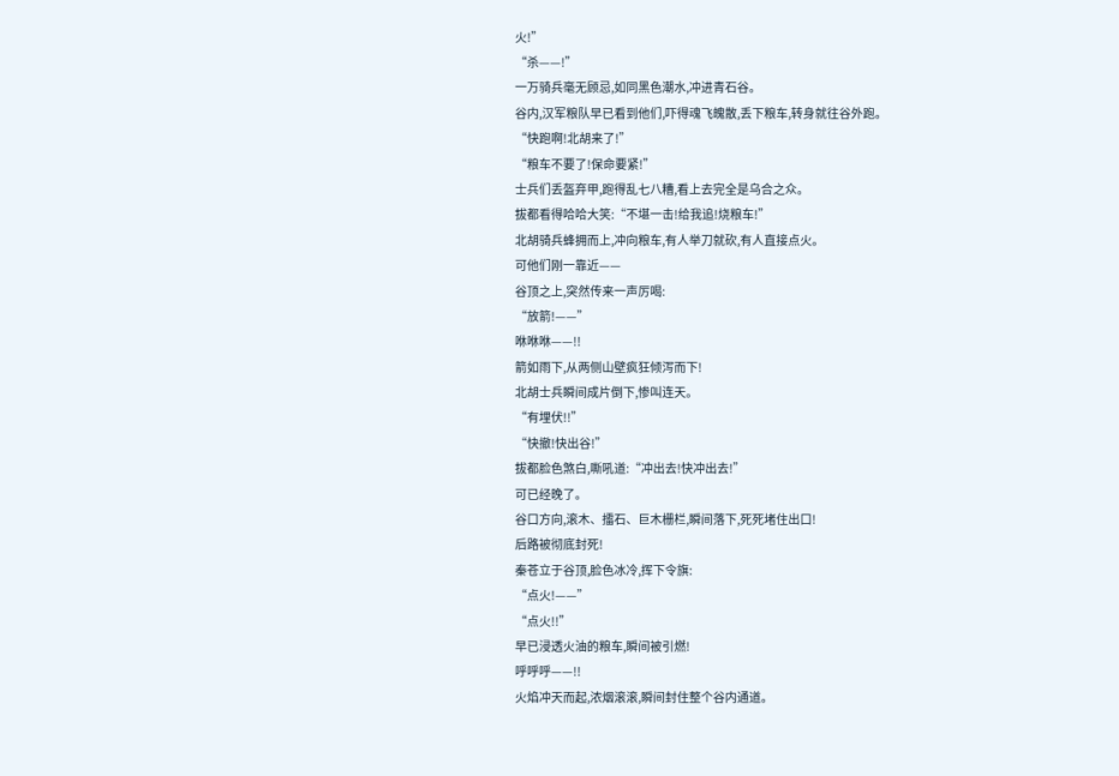火!”
“杀——!”
一万骑兵毫无顾忌,如同黑色潮水,冲进青石谷。
谷内,汉军粮队早已看到他们,吓得魂飞魄散,丢下粮车,转身就往谷外跑。
“快跑啊!北胡来了!”
“粮车不要了!保命要紧!”
士兵们丢盔弃甲,跑得乱七八糟,看上去完全是乌合之众。
拔都看得哈哈大笑:“不堪一击!给我追!烧粮车!”
北胡骑兵蜂拥而上,冲向粮车,有人举刀就砍,有人直接点火。
可他们刚一靠近——
谷顶之上,突然传来一声厉喝:
“放箭!——”
咻咻咻——!!
箭如雨下,从两侧山壁疯狂倾泻而下!
北胡士兵瞬间成片倒下,惨叫连天。
“有埋伏!!”
“快撤!快出谷!”
拔都脸色煞白,嘶吼道:“冲出去!快冲出去!”
可已经晚了。
谷口方向,滚木、擂石、巨木栅栏,瞬间落下,死死堵住出口!
后路被彻底封死!
秦苍立于谷顶,脸色冰冷,挥下令旗:
“点火!——”
“点火!!”
早已浸透火油的粮车,瞬间被引燃!
呼呼呼——!!
火焰冲天而起,浓烟滚滚,瞬间封住整个谷内通道。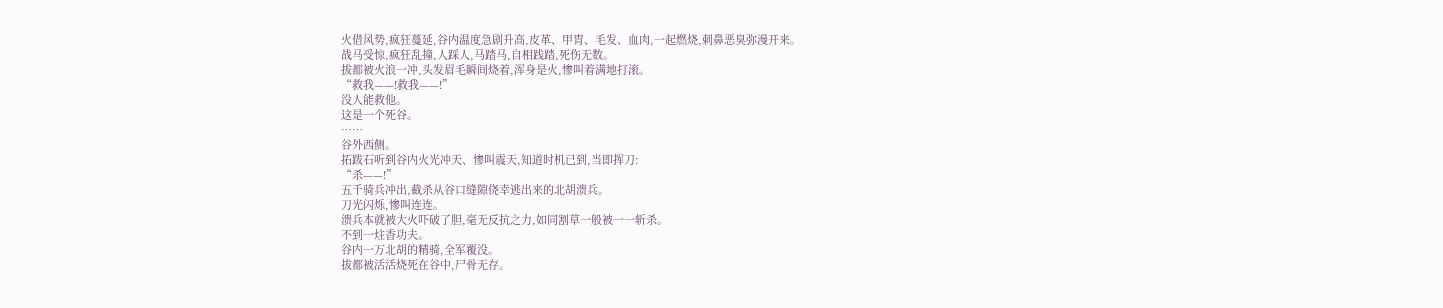火借风势,疯狂蔓延,谷内温度急剧升高,皮革、甲胄、毛发、血肉,一起燃烧,刺鼻恶臭弥漫开来。
战马受惊,疯狂乱撞,人踩人,马踏马,自相践踏,死伤无数。
拔都被火浪一冲,头发眉毛瞬间烧着,浑身是火,惨叫着满地打滚。
“救我——!救我——!”
没人能救他。
这是一个死谷。
……
谷外西侧。
拓跋石听到谷内火光冲天、惨叫震天,知道时机已到,当即挥刀:
“杀——!”
五千骑兵冲出,截杀从谷口缝隙侥幸逃出来的北胡溃兵。
刀光闪烁,惨叫连连。
溃兵本就被大火吓破了胆,毫无反抗之力,如同割草一般被一一斩杀。
不到一炷香功夫。
谷内一万北胡的精骑,全军覆没。
拔都被活活烧死在谷中,尸骨无存。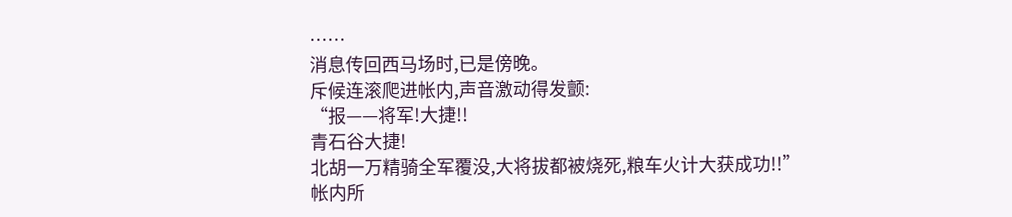……
消息传回西马场时,已是傍晚。
斥候连滚爬进帐内,声音激动得发颤:
“报——将军!大捷!!
青石谷大捷!
北胡一万精骑全军覆没,大将拔都被烧死,粮车火计大获成功!!”
帐内所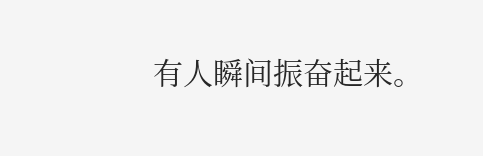有人瞬间振奋起来。